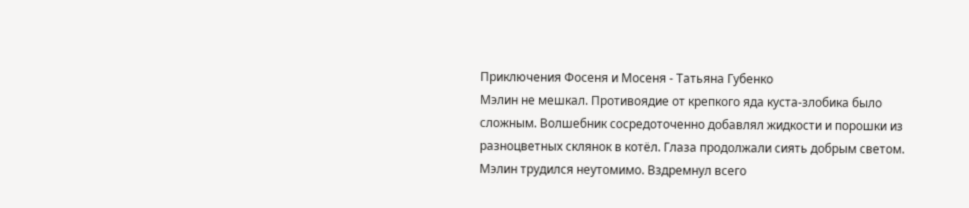Приключения Фосеня и Мосеня - Татьяна Губенко
Мэлин не мешкал. Противоядие от крепкого яда куста-злобика было сложным. Волшебник сосредоточенно добавлял жидкости и порошки из разноцветных склянок в котёл. Глаза продолжали сиять добрым светом.
Мэлин трудился неутомимо. Вздремнул всего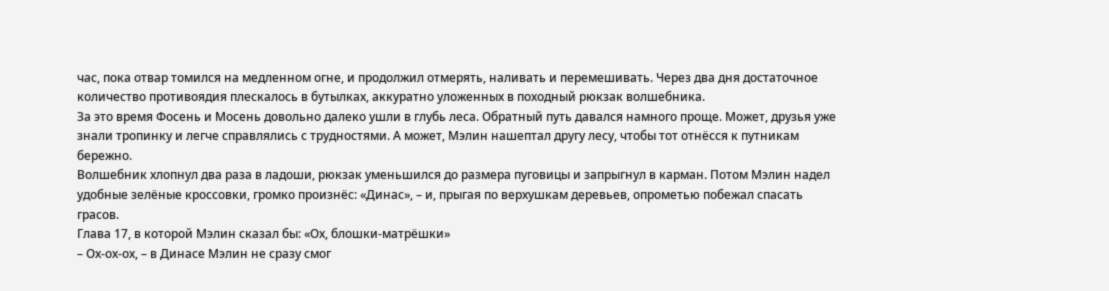час, пока отвар томился на медленном огне, и продолжил отмерять, наливать и перемешивать. Через два дня достаточное количество противоядия плескалось в бутылках, аккуратно уложенных в походный рюкзак волшебника.
За это время Фосень и Мосень довольно далеко ушли в глубь леса. Обратный путь давался намного проще. Может, друзья уже знали тропинку и легче справлялись с трудностями. А может, Мэлин нашептал другу лесу, чтобы тот отнёсся к путникам бережно.
Волшебник хлопнул два раза в ладоши, рюкзак уменьшился до размера пуговицы и запрыгнул в карман. Потом Мэлин надел удобные зелёные кроссовки, громко произнёс: «Динас», – и, прыгая по верхушкам деревьев, опрометью побежал спасать грасов.
Глава 17, в которой Мэлин сказал бы: «Ох, блошки-матрёшки»
– Ох-ох-ох, – в Динасе Мэлин не сразу смог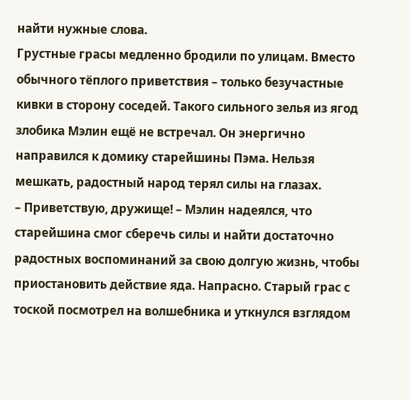найти нужные слова.
Грустные грасы медленно бродили по улицам. Вместо обычного тёплого приветствия – только безучастные кивки в сторону соседей. Такого сильного зелья из ягод злобика Мэлин ещё не встречал. Он энергично направился к домику старейшины Пэма. Нельзя мешкать, радостный народ терял силы на глазах.
– Приветствую, дружище! – Мэлин надеялся, что старейшина смог сберечь силы и найти достаточно радостных воспоминаний за свою долгую жизнь, чтобы приостановить действие яда. Напрасно. Старый грас с тоской посмотрел на волшебника и уткнулся взглядом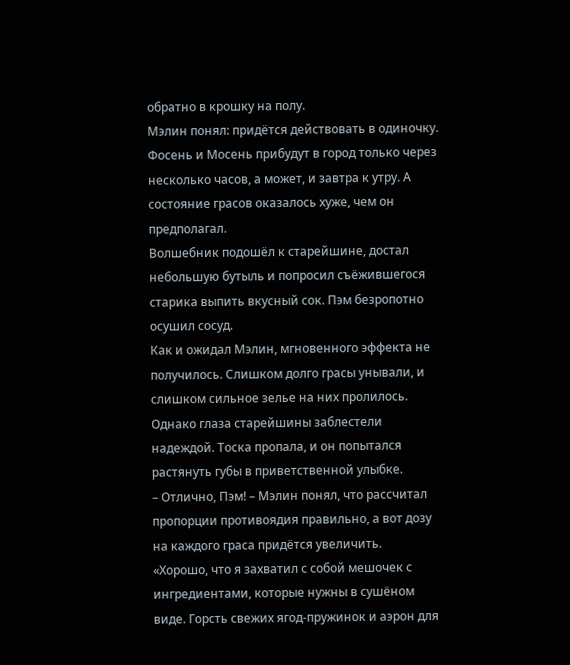обратно в крошку на полу.
Мэлин понял: придётся действовать в одиночку. Фосень и Мосень прибудут в город только через несколько часов, а может, и завтра к утру. А состояние грасов оказалось хуже, чем он предполагал.
Волшебник подошёл к старейшине, достал небольшую бутыль и попросил съёжившегося старика выпить вкусный сок. Пэм безропотно осушил сосуд.
Как и ожидал Мэлин, мгновенного эффекта не получилось. Слишком долго грасы унывали, и слишком сильное зелье на них пролилось. Однако глаза старейшины заблестели надеждой. Тоска пропала, и он попытался растянуть губы в приветственной улыбке.
– Отлично, Пэм! – Мэлин понял, что рассчитал пропорции противоядия правильно, а вот дозу на каждого граса придётся увеличить.
«Хорошо, что я захватил с собой мешочек с ингредиентами, которые нужны в сушёном виде. Горсть свежих ягод-пружинок и аэрон для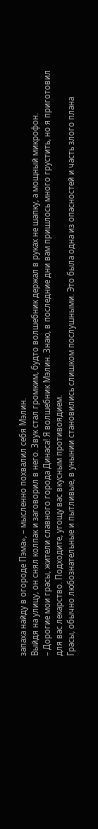запаха найду в огороде Пэма», – мысленно похвалил себя Мэлин.
Выйдя на улицу, он снял колпак и заговорил в него. Звук стал громким, будто волшебник держал в руках не шапку, а мощный микрофон.
– Дорогие мои грасы, жители славного города Динаса! Я волшебник Мэлин. Знаю, в последние дни вам пришлось много грустить, но я приготовил для вас лекарство. Подходите, угощу вас вкусным противоядием.
Грасы, обычно любознательные и пытливые, в унынии становились слишком послушными. Это была одна из опасностей и часть злого плана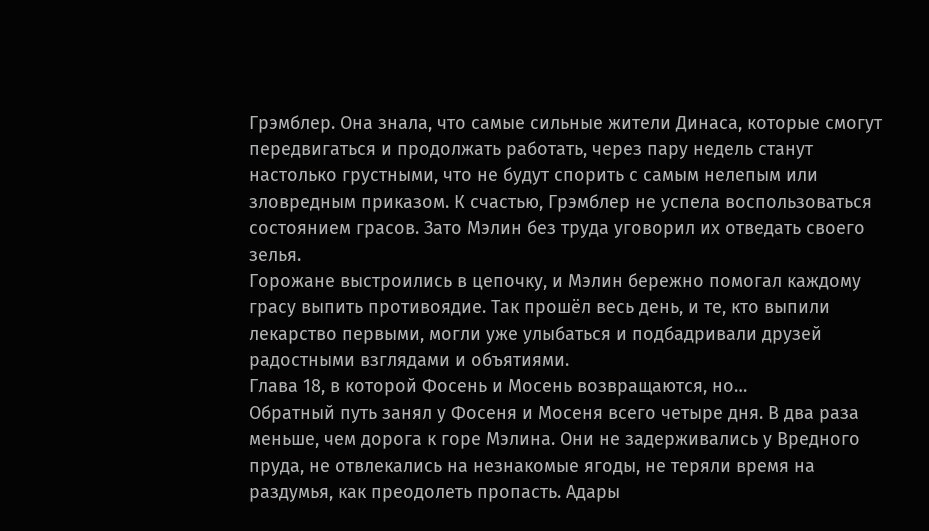Грэмблер. Она знала, что самые сильные жители Динаса, которые смогут передвигаться и продолжать работать, через пару недель станут настолько грустными, что не будут спорить с самым нелепым или зловредным приказом. К счастью, Грэмблер не успела воспользоваться состоянием грасов. Зато Мэлин без труда уговорил их отведать своего зелья.
Горожане выстроились в цепочку, и Мэлин бережно помогал каждому грасу выпить противоядие. Так прошёл весь день, и те, кто выпили лекарство первыми, могли уже улыбаться и подбадривали друзей радостными взглядами и объятиями.
Глава 18, в которой Фосень и Мосень возвращаются, но…
Обратный путь занял у Фосеня и Мосеня всего четыре дня. В два раза меньше, чем дорога к горе Мэлина. Они не задерживались у Вредного пруда, не отвлекались на незнакомые ягоды, не теряли время на раздумья, как преодолеть пропасть. Адары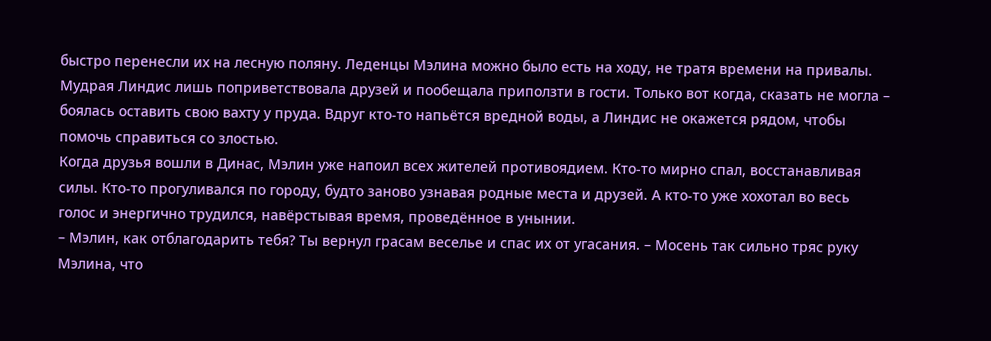быстро перенесли их на лесную поляну. Леденцы Мэлина можно было есть на ходу, не тратя времени на привалы. Мудрая Линдис лишь поприветствовала друзей и пообещала приползти в гости. Только вот когда, сказать не могла – боялась оставить свою вахту у пруда. Вдруг кто-то напьётся вредной воды, а Линдис не окажется рядом, чтобы помочь справиться со злостью.
Когда друзья вошли в Динас, Мэлин уже напоил всех жителей противоядием. Кто-то мирно спал, восстанавливая силы. Кто-то прогуливался по городу, будто заново узнавая родные места и друзей. А кто-то уже хохотал во весь голос и энергично трудился, навёрстывая время, проведённое в унынии.
– Мэлин, как отблагодарить тебя? Ты вернул грасам веселье и спас их от угасания. – Мосень так сильно тряс руку Мэлина, что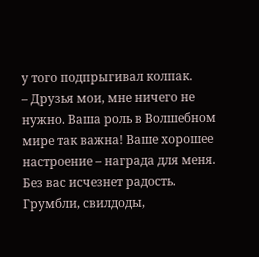у того подпрыгивал колпак.
– Друзья мои, мне ничего не нужно. Ваша роль в Волшебном мире так важна! Ваше хорошее настроение – награда для меня. Без вас исчезнет радость. Грумбли, свилдоды,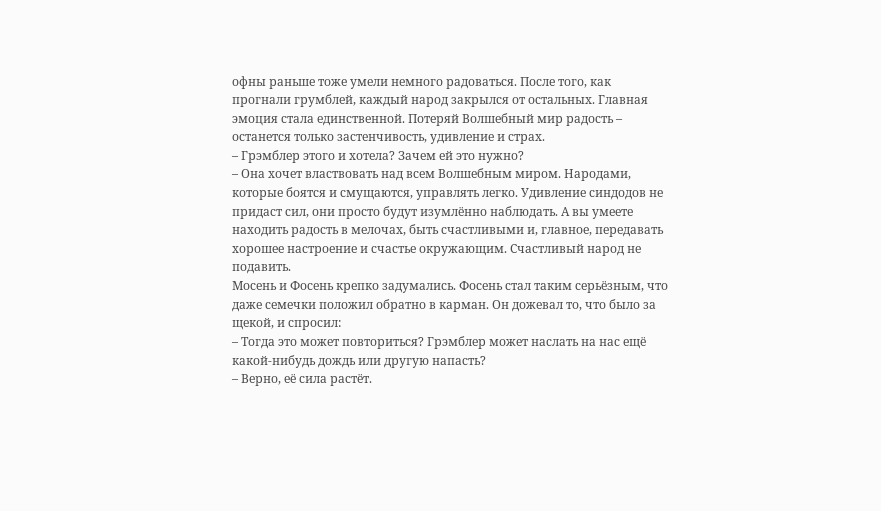офны раньше тоже умели немного радоваться. После того, как прогнали грумблей, каждый народ закрылся от остальных. Главная эмоция стала единственной. Потеряй Волшебный мир радость – останется только застенчивость, удивление и страх.
– Грэмблер этого и хотела? Зачем ей это нужно?
– Она хочет властвовать над всем Волшебным миром. Народами, которые боятся и смущаются, управлять легко. Удивление синдодов не придаст сил, они просто будут изумлённо наблюдать. А вы умеете находить радость в мелочах, быть счастливыми и, главное, передавать хорошее настроение и счастье окружающим. Счастливый народ не подавить.
Мосень и Фосень крепко задумались. Фосень стал таким серьёзным, что даже семечки положил обратно в карман. Он дожевал то, что было за щекой, и спросил:
– Тогда это может повториться? Грэмблер может наслать на нас ещё какой-нибудь дождь или другую напасть?
– Верно, её сила растёт.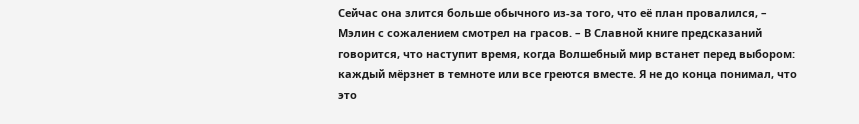Сейчас она злится больше обычного из-за того, что её план провалился, – Мэлин с сожалением смотрел на грасов. – В Славной книге предсказаний говорится, что наступит время, когда Волшебный мир встанет перед выбором: каждый мёрзнет в темноте или все греются вместе. Я не до конца понимал, что это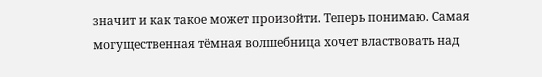значит и как такое может произойти. Теперь понимаю. Самая могущественная тёмная волшебница хочет властвовать над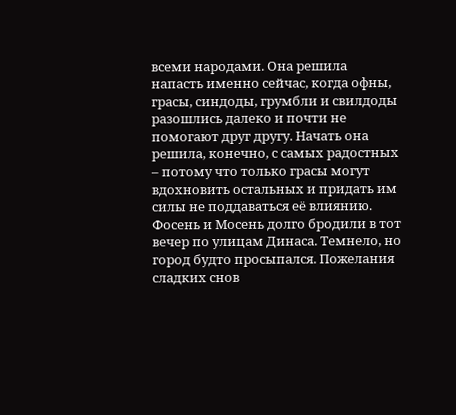всеми народами. Она решила напасть именно сейчас, когда офны, грасы, синдоды, грумбли и свилдоды разошлись далеко и почти не помогают друг другу. Начать она решила, конечно, с самых радостных – потому что только грасы могут вдохновить остальных и придать им силы не поддаваться её влиянию.
Фосень и Мосень долго бродили в тот вечер по улицам Динаса. Темнело, но город будто просыпался. Пожелания сладких снов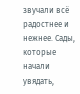звучали всё радостнее и нежнее. Сады, которые начали увядать,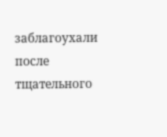заблагоухали после тщательного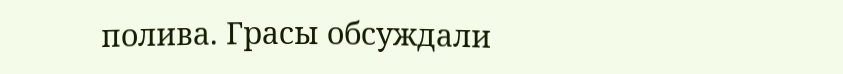полива. Грасы обсуждали